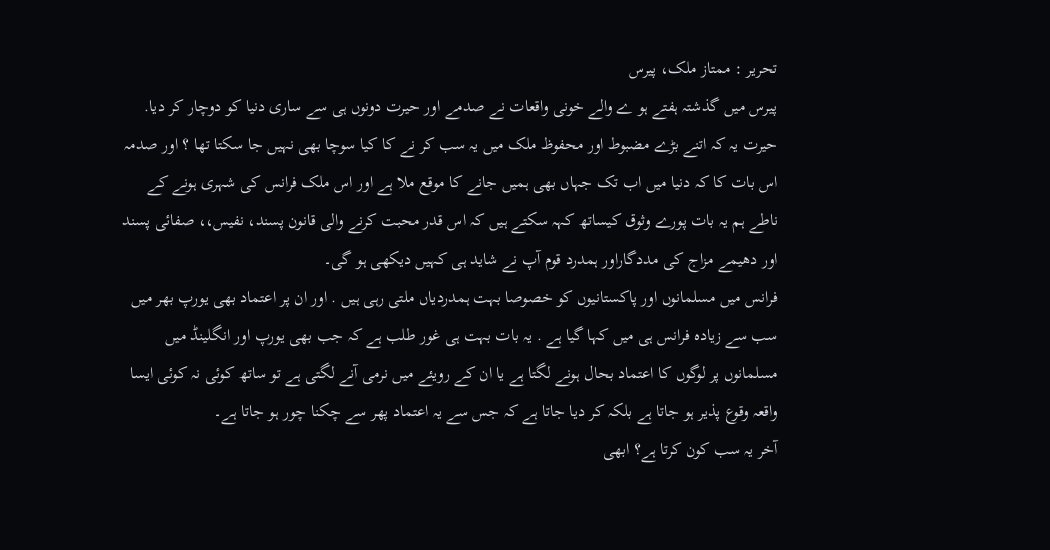تحریر : ممتاز ملک، پیرس
پیرس میں گذشتہ ہفتے ہو ے والے خونی واقعات نے صدمے اور حیرت دونوں ہی سے ساری دنیا کو دوچار کر دیا. حیرت یہ کہ اتنے بڑے مضبوط اور محفوظ ملک میں یہ سب کر نے کا کیا سوچا بھی نہیں جا سکتا تھا ؟ اور صدمہ اس بات کا کہ دنیا میں اب تک جہاں بھی ہمیں جانے کا موقع ملا ہے اور اس ملک فرانس کی شہری ہونے کے ناطے ہم یہ بات پورے وثوق کیساتھ کہہ سکتے ہیں کہ اس قدر محبت کرنے والی قانون پسند، نفیس،، صفائی پسند اور دھیمے مزاج کی مددگاراور ہمدرد قوم آپ نے شاید ہی کہیں دیکھی ہو گی۔
فرانس میں مسلمانوں اور پاکستانیوں کو خصوصا بہت ہمدردیاں ملتی رہی ہیں . اور ان پر اعتماد بھی یورپ بھر میں سب سے زیادہ فرانس ہی میں کہا گیا ہے . یہ بات بہت ہی غور طلب ہے کہ جب بھی یورپ اور انگلینڈ میں مسلمانوں پر لوگوں کا اعتماد بحال ہونے لگتا ہے یا ان کے رویئے میں نرمی آنے لگتی ہے تو ساتھ کوئی نہ کوئی ایسا واقعہ وقوع پذیر ہو جاتا ہے بلکہ کر دیا جاتا ہے کہ جس سے یہ اعتماد پھر سے چکنا چور ہو جاتا ہے۔
آخر یہ سب کون کرتا ہے؟ ابھی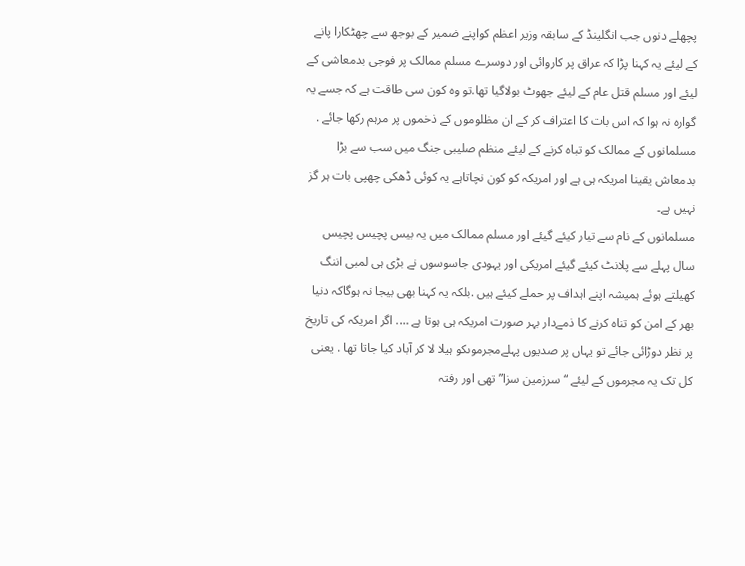پچھلے دنوں جب انگلینڈ کے سابقہ وزیر اعظم کواپنے ضمیر کے بوجھ سے چھٹکارا پانے کے لیئے یہ کہنا پڑا کہ عراق پر کاروائی اور دوسرے مسلم ممالک پر فوجی بدمعاشی کے لیئے اور مسلم قتل عام کے لیئے جھوٹ بولاگیا تھا.تو وہ کون سی طاقت ہے کہ جسے یہ گوارہ نہ ہوا کہ اس بات کا اعتراف کر کے ان مظلوموں کے ذخموں پر مرہم رکھا جائے . مسلمانوں کے ممالک کو تباہ کرنے کے لیئے منظم صلیبی جنگ میں سب سے بڑا بدمعاش یقینا امریکہ ہی ہے اور امریکہ کو کون نچاتاہے یہ کوئی ڈھکی چھپی بات ہر گز نہیں ہے۔
مسلمانوں کے نام سے تیار کیئے گیئے اور مسلم ممالک میں یہ بیس پچیس پچیس سال پہلے سے پلانٹ کیئے گیئے امریکی اور یہودی جاسوسوں نے بڑی ہی لمبی اننگ کھیلتے ہوئے ہمیشہ اپنے اہداف پر حملے کیئے ہیں .بلکہ یہ کہنا بھی بیجا نہ ہوگاکہ دنیا بھر کے امن کو تناہ کرنے کا ذمےدار بہر صورت امریکہ ہی ہوتا ہے …. اگر امریکہ کی تاریخ پر نظر دوڑائی جائے تو یہاں پر صدیوں پہلےمجرموںکو ہیلا لا کر آباد کیا جاتا تھا . یعنی کل تک یہ مجرموں کے لیئے “سرزمین سزا” تھی اور رفتہ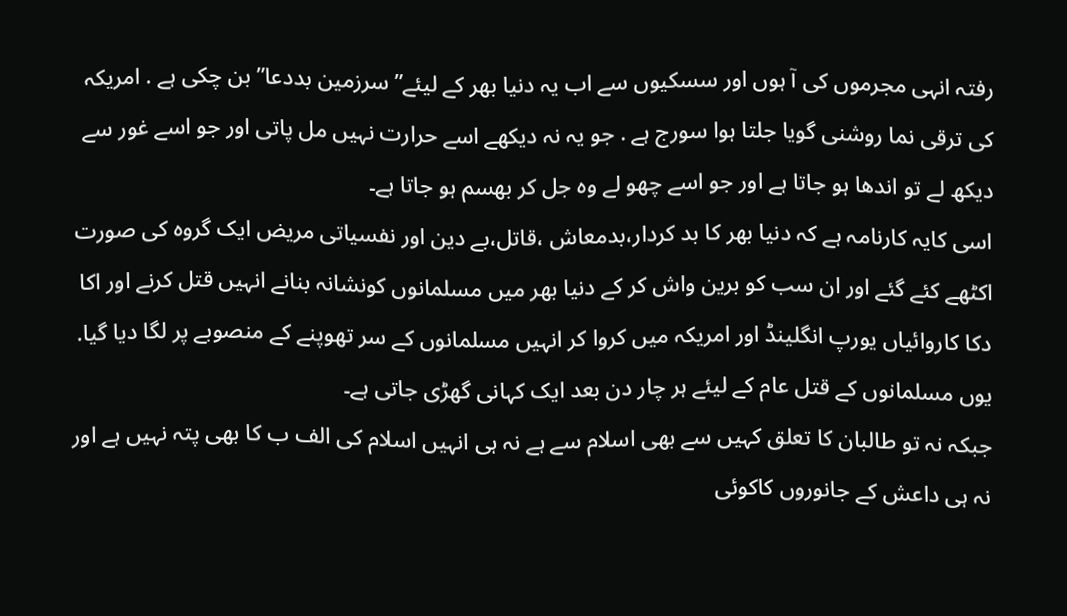رفتہ انہی مجرموں کی آ ہوں اور سسکیوں سے اب یہ دنیا بھر کے لیئے” سرزمین بددعا” بن چکی ہے . امریکہ کی ترقی نما روشنی گویا جلتا ہوا سورج ہے . جو یہ نہ دیکھے اسے حرارت نہیں مل پاتی اور جو اسے غور سے دیکھ لے تو اندھا ہو جاتا ہے اور جو اسے چھو لے وہ جل کر بھسم ہو جاتا ہے۔
اسی کایہ کارنامہ ہے کہ دنیا بھر کا بد کردار،بدمعاش ،قاتل،بے دین اور نفسیاتی مریض ایک گروہ کی صورت اکٹھے کئے گئے اور ان سب کو برین واش کر کے دنیا بھر میں مسلمانوں کونشانہ بنانے انہیں قتل کرنے اور اکا دکا کاروائیاں یورپ انگلینڈ اور امریکہ میں کروا کر انہیں مسلمانوں کے سر تھوپنے کے منصوبے پر لگا دیا گیا. یوں مسلمانوں کے قتل عام کے لیئے ہر چار دن بعد ایک کہانی گھڑی جاتی ہے۔
جبکہ نہ تو طالبان کا تعلق کہیں سے بھی اسلام سے ہے نہ ہی انہیں اسلام کی الف ب کا بھی پتہ نہیں ہے اور نہ ہی داعش کے جانوروں کاکوئی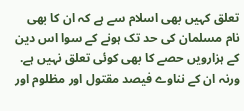تعلق کہیں بھی اسلام سے ہے کہ ان کا بھی نام مسلمان کی حد تک ہونے کے سوا اس دین کے ہزارویں حصے کا بھی کوئی تعلق نہیں ہے. ورنہ ان کے نناوے فیصد مقتول اور مظلوم اور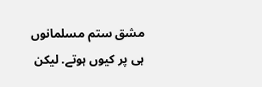مشق ستم مسلمانوں ہی پر کیوں ہوتے. لیکن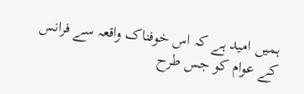ہمیں امید ہے کہ اس خوفناک واقعہ سے فرانس کے عوام کو جس طرح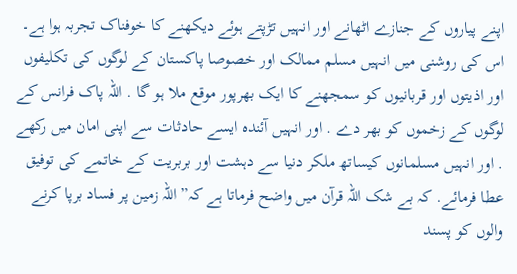اپنے پیاروں کے جنازے اٹھانے اور انہیں تڑپتے ہوئے دیکھنے کا خوفناک تجربہ ہوا ہے۔
اس کی روشنی میں انہیں مسلم ممالک اور خصوصا پاکستان کے لوگوں کی تکلیفوں اور اذیتوں اور قربانیوں کو سمجھنے کا ایک بھرپور موقع ملا ہو گا . اللہ پاک فرانس کے لوگوں کے زخموں کو بھر دے . اور انہیں آئندہ ایسے حادثات سے اپنی امان میں رکھے . اور انہیں مسلمانوں کیساتھ ملکر دنیا سے دہشت اور بربریت کے خاتمے کی توفیق عطا فرمائے. کہ بے شک اللہ قرآن میں واضح فرماتا ہے کہ” اللہ زمین پر فساد برپا کرنے والوں کو پسند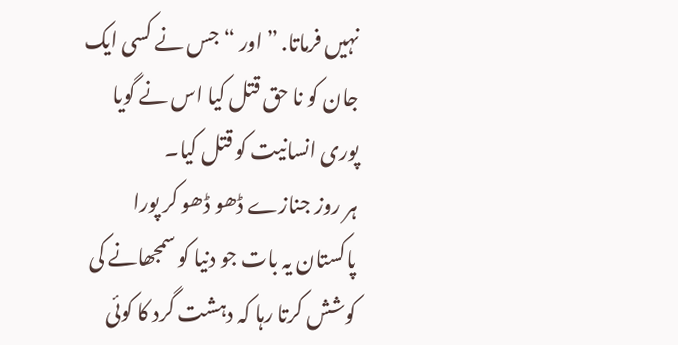نہیں فرماتا. ” اور “جس نے کسی ایک جان کو نا حق قتل کیا اس نے گویا پوری انسانیت کو قتل کیا۔
ہر روز جنازے ڈھو ڈھو کر پورا پاکستان یہ بات جو دنیا کو سمجھانے کی کوشش کرتا رہا کہ دہشت گرد کا کوئی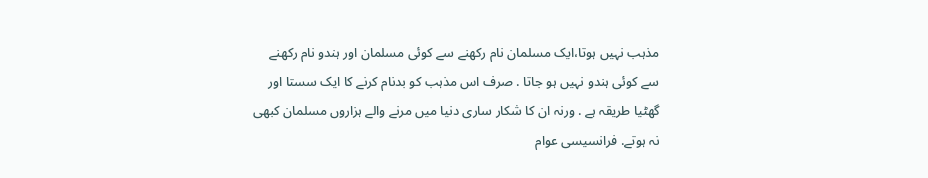مذہب نہیں ہوتا،ایک مسلمان نام رکھنے سے کوئی مسلمان اور ہندو نام رکھنے سے کوئی ہندو نہیں ہو جاتا . صرف اس مذہب کو بدنام کرنے کا ایک سستا اور گھٹیا طریقہ ہے . ورنہ ان کا شکار ساری دنیا میں مرنے والے ہزاروں مسلمان کبھی نہ ہوتے. فرانسیسی عوام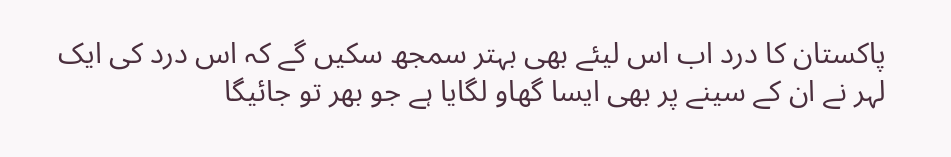پاکستان کا درد اب اس لیئے بھی بہتر سمجھ سکیں گے کہ اس درد کی ایک لہر نے ان کے سینے پر بھی ایسا گھاو لگایا ہے جو بھر تو جائیگا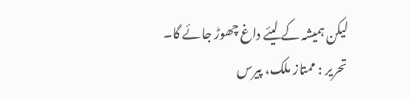لیکن ہمیشہ کے لیئے داغ چھوڑ جائے گا۔
تحریر : ممتاز ملک، پیرس